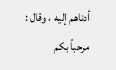أدناهم إليه ، وقال : مرحباً بكم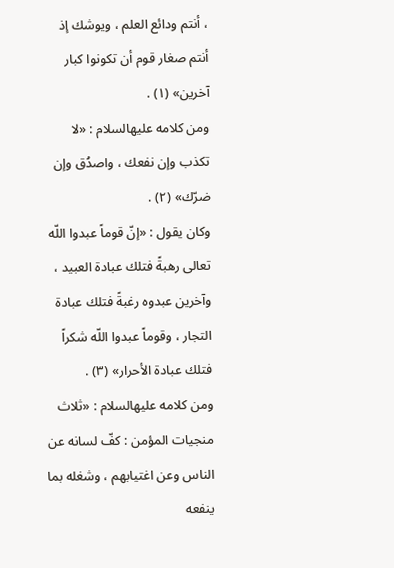، أنتم ودائع العلم ، ويوشك إذ أنتم صغار قوم أن تكونوا كبار آخرين» (١) .
ومن كلامه عليهالسلام : «لا تكذب وإن نفعك ، واصدُق وإن ضرّك» (٢) .
وكان يقول : «إنّ قوماً عبدوا اللّه تعالى رهبةً فتلك عبادة العبيد ، وآخرين عبدوه رغبةً فتلك عبادة التجار ، وقوماً عبدوا اللّه شكراً فتلك عبادة الأحرار» (٣) .
ومن كلامه عليهالسلام : «ثلاث منجيات المؤمن : كفّ لسانه عن الناس وعن اغتيابهم ، وشغله بما ينفعه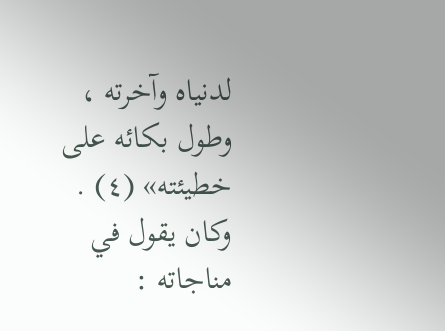لدنياه وآخرته ، وطول بكائه على خطيئته» (٤) .
وكان يقول في مناجاته :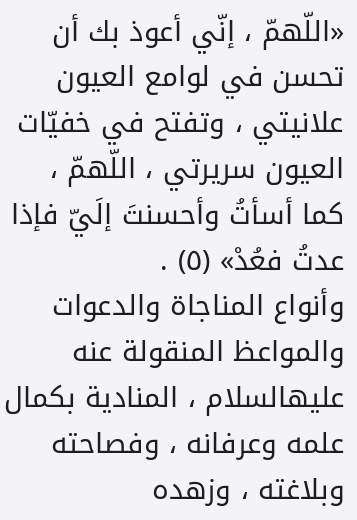«اللّهمّ ، إنّي أعوذ بك أن تحسن في لوامع العيون علانيتي ، وتفتح في خفيّات العيون سريرتي ، اللّهمّ ، كما أسأتُ وأحسنتَ إلَيّ فإذا عدتُ فعُدْ» (٥) .
وأنواع المناجاة والدعوات والمواعظ المنقولة عنه عليهالسلام ، المنادية بكمال علمه وعرفانه ، وفصاحته وبلاغته ، وزهده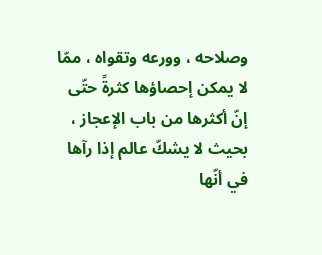وصلاحه ، وورعه وتقواه ، ممّا لا يمكن إحصاؤها كثرةً حتّى إنّ أكثرها من باب الإعجاز ، بحيث لا يشكّ عالم إذا رآها في أنّها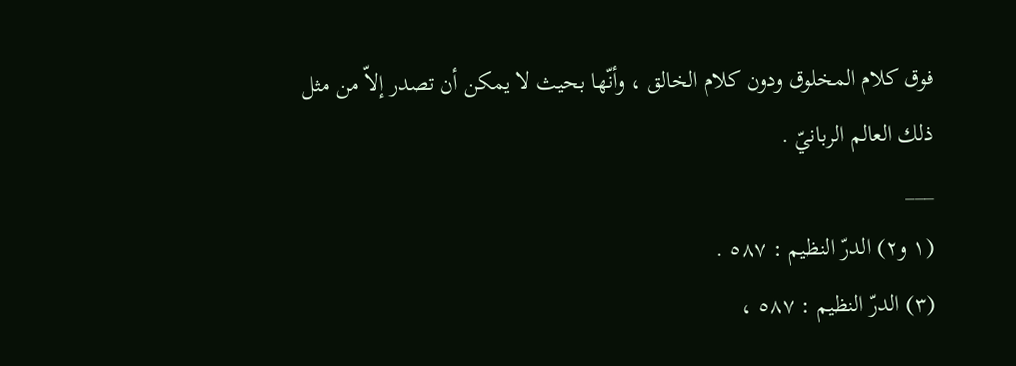فوق كلام المخلوق ودون كلام الخالق ، وأنّها بحيث لا يمكن أن تصدر إلاّ من مثل ذلك العالم الربانيّ .
___
(١ و٢) الدرّ النظيم : ٥٨٧ .
(٣) الدرّ النظيم : ٥٨٧ ،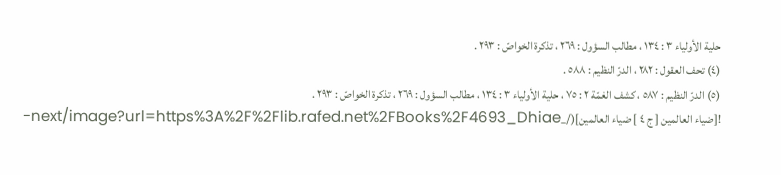حلية الأولياء ٣ : ١٣٤ ، مطالب السؤول : ٢٦٩ ، تذكرة الخواصّ : ٢٩٣ .
(٤) تحف العقول : ٢٨٢ ، الدرّ النظيم : ٥٨٨ .
(٥) الدرّ النظيم : ٥٨٧ ، كشف الغمّة ٢ : ٧٥ ، حلية الأولياء ٣ : ١٣٤ ، مطالب السؤول : ٢٦٩ ، تذكرة الخواصّ : ٢٩٣ .
![ضياء العالمين [ ج ٤ ] ضياء العالمين](/_next/image?url=https%3A%2F%2Flib.rafed.net%2FBooks%2F4693_Dhiae-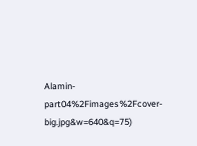Alamin-part04%2Fimages%2Fcover-big.jpg&w=640&q=75)